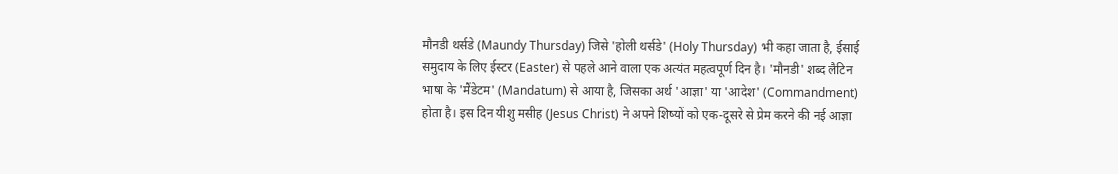मौनडी थर्सडे (Maundy Thursday) जिसे 'होली थर्सडे' (Holy Thursday) भी कहा जाता है, ईसाई समुदाय के लिए ईस्टर (Easter) से पहले आने वाला एक अत्यंत महत्वपूर्ण दिन है। 'मौनडी' शब्द लैटिन भाषा के 'मैंडेटम' (Mandatum) से आया है, जिसका अर्थ 'आज्ञा' या 'आदेश' (Commandment) होता है। इस दिन यीशु मसीह (Jesus Christ) ने अपने शिष्यों को एक-दूसरे से प्रेम करने की नई आज्ञा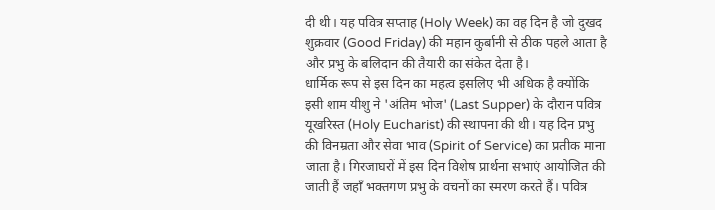दी थी। यह पवित्र सप्ताह (Holy Week) का वह दिन है जो दुखद शुक्रवार (Good Friday) की महान कुर्बानी से ठीक पहले आता है और प्रभु के बलिदान की तैयारी का संकेत देता है।
धार्मिक रूप से इस दिन का महत्व इसलिए भी अधिक है क्योंकि इसी शाम यीशु ने 'अंतिम भोज' (Last Supper) के दौरान पवित्र यूखरिस्त (Holy Eucharist) की स्थापना की थी। यह दिन प्रभु की विनम्रता और सेवा भाव (Spirit of Service) का प्रतीक माना जाता है। गिरजाघरों में इस दिन विशेष प्रार्थना सभाएं आयोजित की जाती हैं जहाँ भक्तगण प्रभु के वचनों का स्मरण करते हैं। पवित्र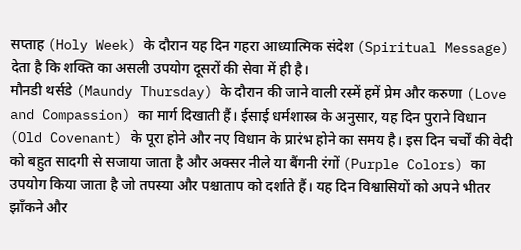सप्ताह (Holy Week) के दौरान यह दिन गहरा आध्यात्मिक संदेश (Spiritual Message) देता है कि शक्ति का असली उपयोग दूसरों की सेवा में ही है।
मौनडी थर्सडे (Maundy Thursday) के दौरान की जाने वाली रस्में हमें प्रेम और करुणा (Love and Compassion) का मार्ग दिखाती हैं। ईसाई धर्मशास्त्र के अनुसार, यह दिन पुराने विधान (Old Covenant) के पूरा होने और नए विधान के प्रारंभ होने का समय है। इस दिन चर्चों की वेदी को बहुत सादगी से सजाया जाता है और अक्सर नीले या बैंगनी रंगों (Purple Colors) का उपयोग किया जाता है जो तपस्या और पश्चाताप को दर्शाते हैं। यह दिन विश्वासियों को अपने भीतर झाँकने और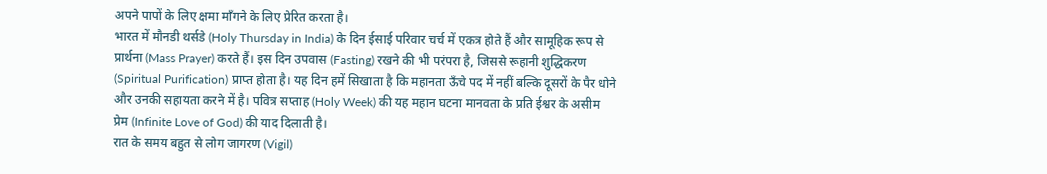अपने पापों के लिए क्षमा माँगने के लिए प्रेरित करता है।
भारत में मौनडी थर्सडे (Holy Thursday in India) के दिन ईसाई परिवार चर्च में एकत्र होते हैं और सामूहिक रूप से प्रार्थना (Mass Prayer) करते हैं। इस दिन उपवास (Fasting) रखने की भी परंपरा है, जिससे रूहानी शुद्धिकरण (Spiritual Purification) प्राप्त होता है। यह दिन हमें सिखाता है कि महानता ऊँचे पद में नहीं बल्कि दूसरों के पैर धोने और उनकी सहायता करने में है। पवित्र सप्ताह (Holy Week) की यह महान घटना मानवता के प्रति ईश्वर के असीम प्रेम (Infinite Love of God) की याद दिलाती है।
रात के समय बहुत से लोग जागरण (Vigil)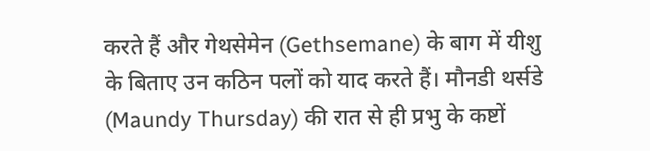करते हैं और गेथसेमेन (Gethsemane) के बाग में यीशु के बिताए उन कठिन पलों को याद करते हैं। मौनडी थर्सडे (Maundy Thursday) की रात से ही प्रभु के कष्टों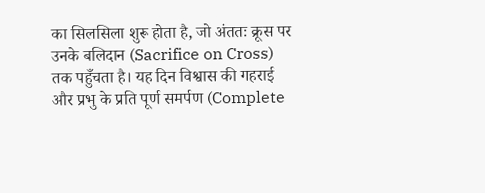का सिलसिला शुरू होता है, जो अंततः क्रूस पर उनके बलिदान (Sacrifice on Cross) तक पहुँचता है। यह दिन विश्वास की गहराई और प्रभु के प्रति पूर्ण समर्पण (Complete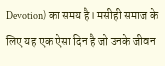Devotion) का समय है। मसीही समाज के लिए यह एक ऐसा दिन है जो उनके जीवन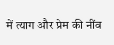में त्याग और प्रेम की नींव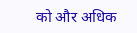को और अधिक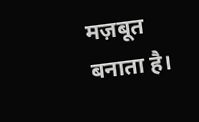मज़बूत बनाता है।